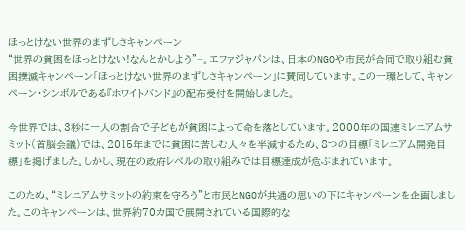ほっとけない世界のまずしさキャンペーン
“世界の貧困をほっとけない!なんとかしよう”−。エファジャパンは、日本のNGOや市民が合同で取り組む貧困撲滅キャンペーン「ほっとけない世界のまずしさキャンペーン」に賛同しています。この一環として、キャンペーン・シンボルである『ホワイトバンド』の配布受付を開始しました。

今世界では、3秒に一人の割合で子どもが貧困によって命を落としています。2000年の国連ミレニアムサミット(首脳会議)では、2015年までに貧困に苦しむ人々を半減するため、8つの目標「ミレニアム開発目標」を掲げました。しかし、現在の政府レベルの取り組みでは目標達成が危ぶまれています。

このため、“ミレニアムサミットの約束を守ろう”と市民とNGOが共通の思いの下にキャンペーンを企画しました。このキャンペーンは、世界約70カ国で展開されている国際的な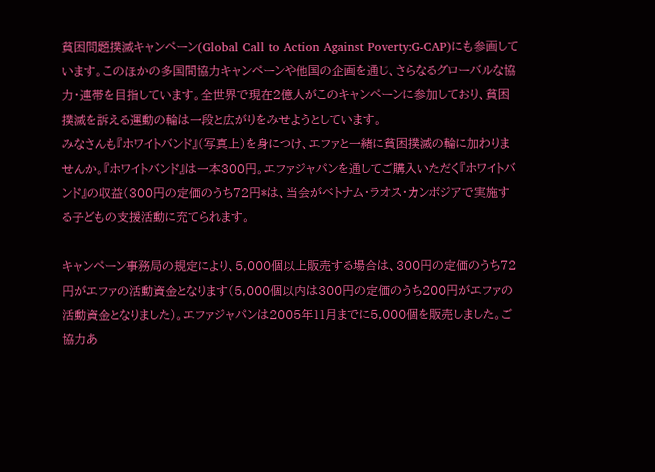貧困問題撲滅キャンペーン(Global Call to Action Against Poverty:G-CAP)にも参画しています。このほかの多国間協力キャンペーンや他国の企画を通じ、さらなるグローバルな協力・連帯を目指しています。全世界で現在2億人がこのキャンペーンに参加しており、貧困撲滅を訴える運動の輪は一段と広がりをみせようとしています。
みなさんも『ホワイトバンド』(写真上)を身につけ、エファと一緒に貧困撲滅の輪に加わりませんか。『ホワイトバンド』は一本300円。エファジャパンを通してご購入いただく『ホワイトバンド』の収益(300円の定価のうち72円*は、当会がベトナム・ラオス・カンボジアで実施する子どもの支援活動に充てられます。

キャンペーン事務局の規定により、5,000個以上販売する場合は、300円の定価のうち72円がエファの活動資金となります(5,000個以内は300円の定価のうち200円がエファの活動資金となりました)。エファジャパンは2005年11月までに5,000個を販売しました。ご協力あ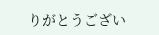りがとうござい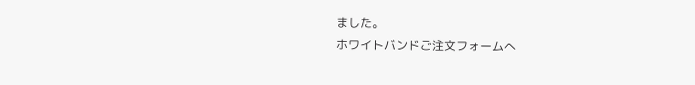ました。
ホワイトバンドご注文フォームへ